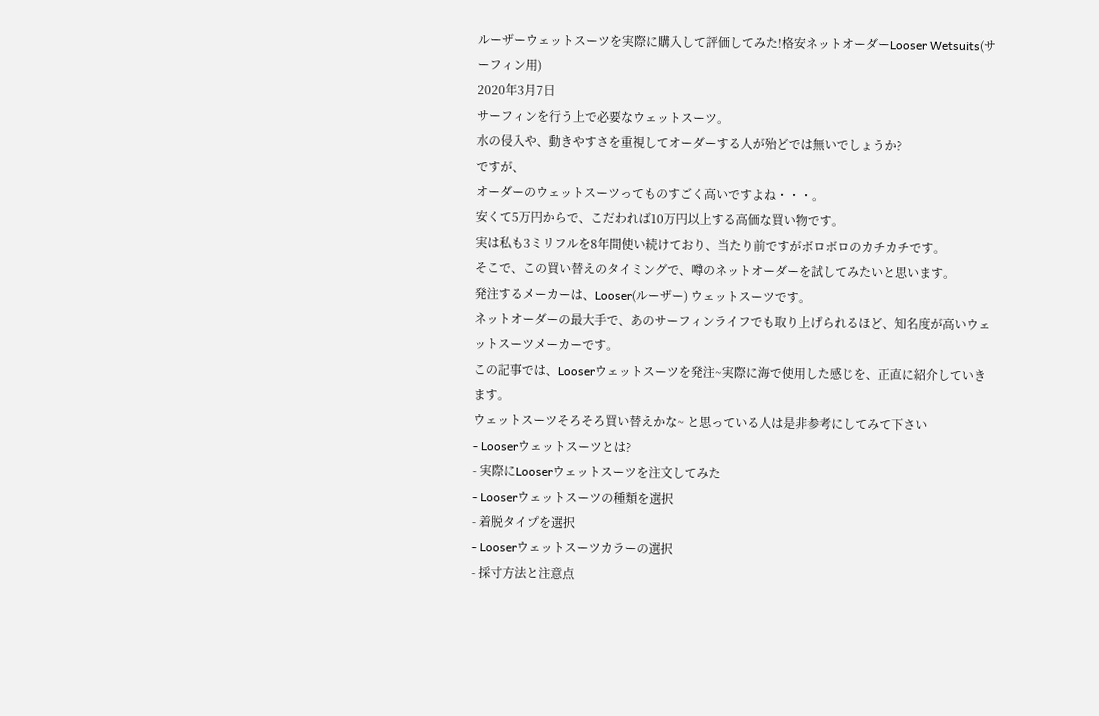ルーザーウェットスーツを実際に購入して評価してみた!格安ネットオーダーLooser Wetsuits(サーフィン用)
2020年3月7日
サーフィンを行う上で必要なウェットスーツ。
水の侵入や、動きやすさを重視してオーダーする人が殆どでは無いでしょうか?
ですが、
オーダーのウェットスーツってものすごく高いですよね・・・。
安くて5万円からで、こだわれば10万円以上する高価な買い物です。
実は私も3ミリフルを8年間使い続けており、当たり前ですがボロボロのカチカチです。
そこで、この買い替えのタイミングで、噂のネットオーダーを試してみたいと思います。
発注するメーカーは、Looser(ルーザー) ウェットスーツです。
ネットオーダーの最大手で、あのサーフィンライフでも取り上げられるほど、知名度が高いウェットスーツメーカーです。
この記事では、Looserウェットスーツを発注~実際に海で使用した感じを、正直に紹介していきます。
ウェットスーツそろそろ買い替えかな~ と思っている人は是非参考にしてみて下さい
- Looserウェットスーツとは?
- 実際にLooserウェットスーツを注文してみた
- Looserウェットスーツの種類を選択
- 着脱タイプを選択
- Looserウェットスーツカラーの選択
- 採寸方法と注意点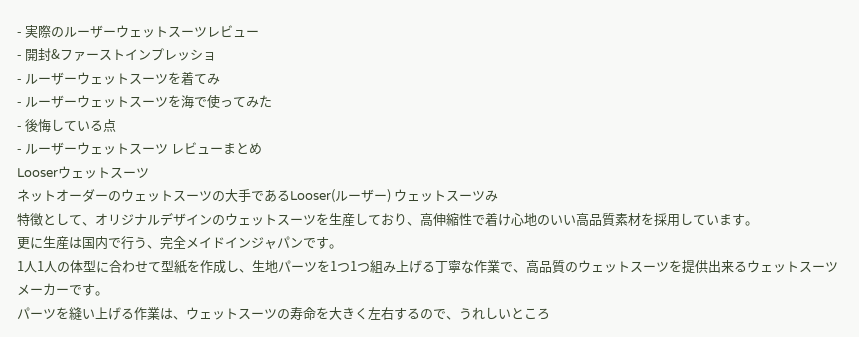- 実際のルーザーウェットスーツレビュー
- 開封&ファーストインプレッショ
- ルーザーウェットスーツを着てみ
- ルーザーウェットスーツを海で使ってみた
- 後悔している点
- ルーザーウェットスーツ レビューまとめ
Looserウェットスーツ
ネットオーダーのウェットスーツの大手であるLooser(ルーザー) ウェットスーツみ
特徴として、オリジナルデザインのウェットスーツを生産しており、高伸縮性で着け心地のいい高品質素材を採用しています。
更に生産は国内で行う、完全メイドインジャパンです。
1人1人の体型に合わせて型紙を作成し、生地パーツを1つ1つ組み上げる丁寧な作業で、高品質のウェットスーツを提供出来るウェットスーツメーカーです。
パーツを縫い上げる作業は、ウェットスーツの寿命を大きく左右するので、うれしいところ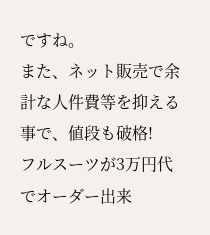ですね。
また、ネット販売で余計な人件費等を抑える事で、値段も破格!
フルスーツが3万円代でオーダー出来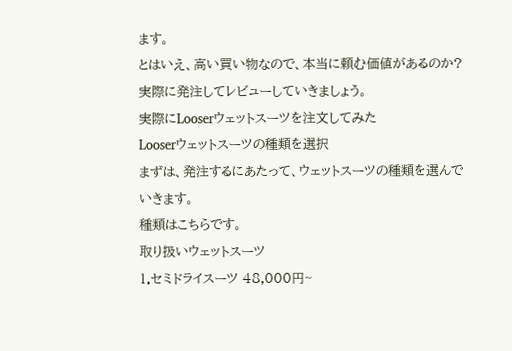ます。
とはいえ、高い買い物なので、本当に頼む価値があるのか?
実際に発注してレビューしていきましょう。
実際にLooserウェットスーツを注文してみた
Looserウェットスーツの種類を選択
まずは、発注するにあたって、ウェットスーツの種類を選んでいきます。
種類はこちらです。
取り扱いウェットスーツ
1.セミドライスーツ 48,000円~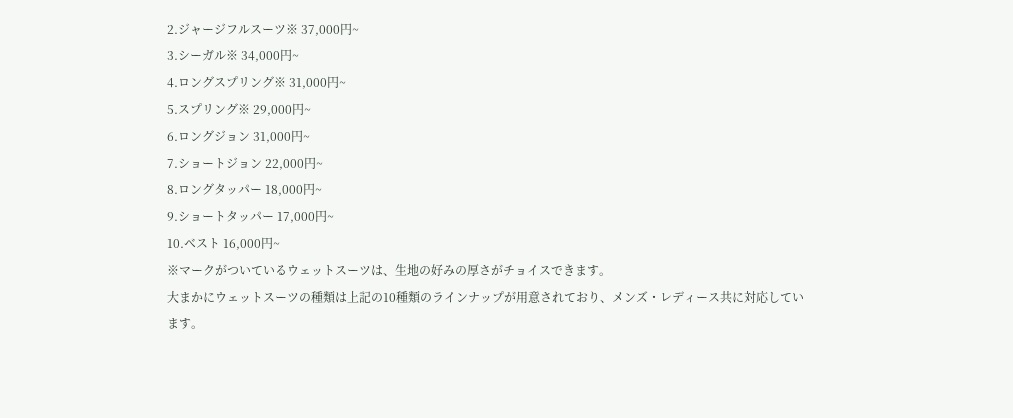2.ジャージフルスーツ※ 37,000円~
3.シーガル※ 34,000円~
4.ロングスプリング※ 31,000円~
5.スプリング※ 29,000円~
6.ロングジョン 31,000円~
7.ショートジョン 22,000円~
8.ロングタッパー 18,000円~
9.ショートタッパー 17,000円~
10.ベスト 16,000円~
※マークがついているウェットスーツは、生地の好みの厚さがチョイスできます。
大まかにウェットスーツの種類は上記の10種類のラインナップが用意されており、メンズ・レディース共に対応しています。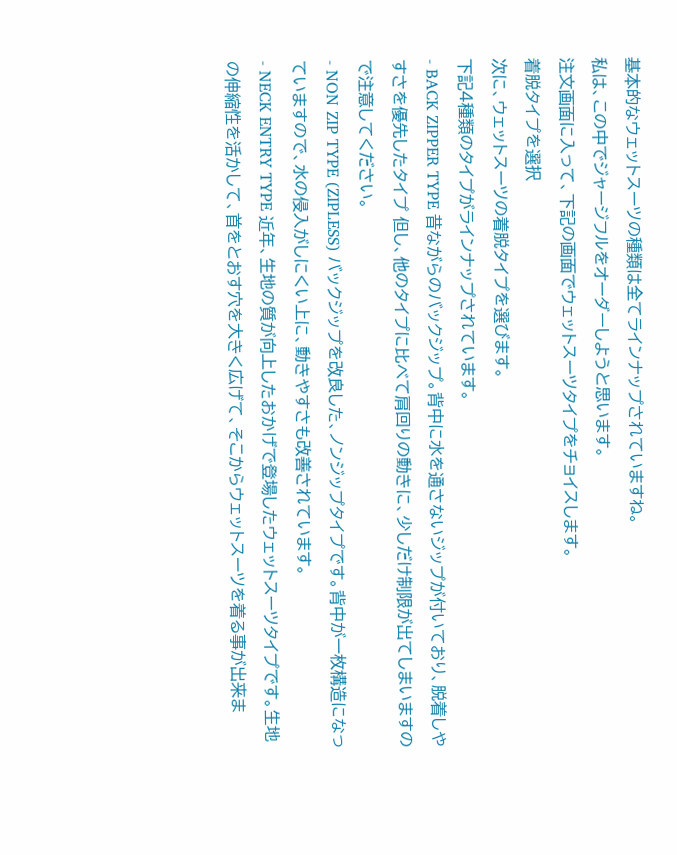基本的なウェットスーツの種類は全てラインナップされていますね。
私は、この中でジャージフルをオーダーしようと思います。
注文画面に入って、下記の画面でウェットスーツタイプをチョイスします。
着脱タイプを選択
次に、ウェットスーツの着脱タイプを選びます。
下記4種類のタイプがラインナップされています。
- BACK ZIPPER TYPE 昔ながらのバックジップ。背中に水を通さないジップが付いており、脱着しやすさを優先したタイプ 但し、他のタイプに比べて肩回りの動きに、少しだけ制限が出てしまいますので注意してください。
- NON ZIP TYPE (ZIPLESS) バックジップを改良した、ノンジップタイプです。背中が一枚構造になっていますので、水の侵入がしにくい上に、動きやすさも改善されています。
- NECK ENTRY TYPE 近年、生地の質が向上したおかげで登場したウェットスーツタイプです。生地の伸縮性を活かして、首をとおす穴を大きく広げて、そこからウェットスーツを着る事が出来ま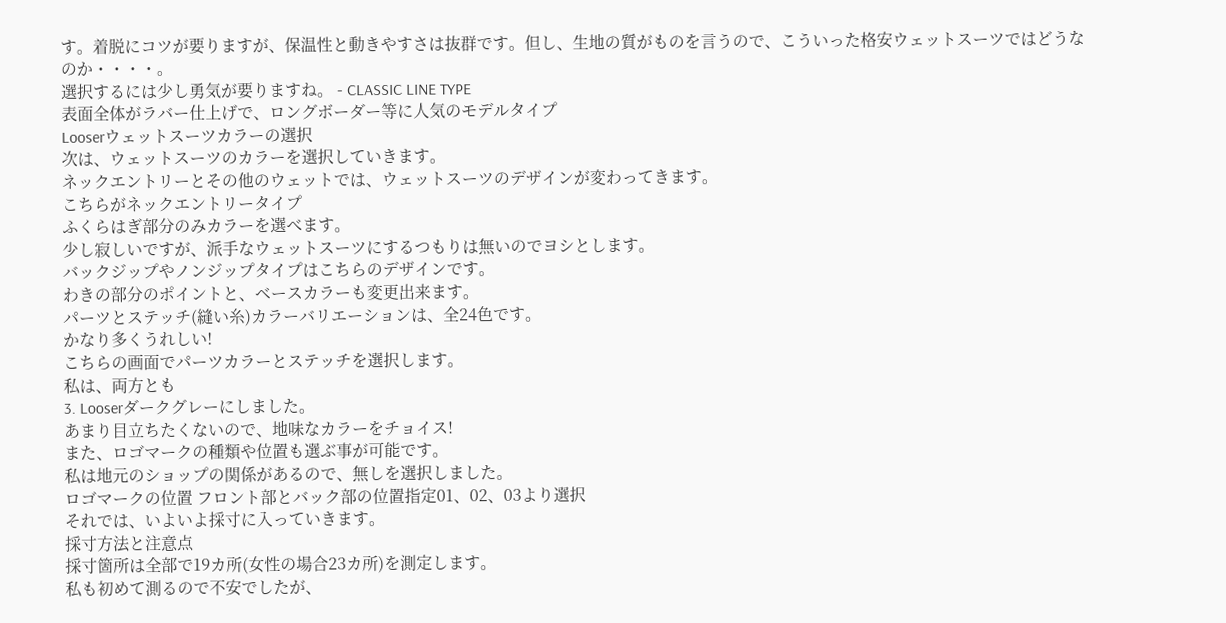す。着脱にコツが要りますが、保温性と動きやすさは抜群です。但し、生地の質がものを言うので、こういった格安ウェットスーツではどうなのか・・・・。
選択するには少し勇気が要りますね。 - CLASSIC LINE TYPE
表面全体がラバー仕上げで、ロングボーダー等に人気のモデルタイプ
Looserウェットスーツカラーの選択
次は、ウェットスーツのカラーを選択していきます。
ネックエントリーとその他のウェットでは、ウェットスーツのデザインが変わってきます。
こちらがネックエントリータイプ
ふくらはぎ部分のみカラーを選べます。
少し寂しいですが、派手なウェットスーツにするつもりは無いのでヨシとします。
バックジップやノンジップタイプはこちらのデザインです。
わきの部分のポイントと、ベースカラーも変更出来ます。
パーツとステッチ(縫い糸)カラーバリエーションは、全24色です。
かなり多くうれしい!
こちらの画面でパーツカラーとステッチを選択します。
私は、両方とも
3. Looserダークグレーにしました。
あまり目立ちたくないので、地味なカラーをチョイス!
また、ロゴマークの種類や位置も選ぶ事が可能です。
私は地元のショップの関係があるので、無しを選択しました。
ロゴマークの位置 フロント部とバック部の位置指定01、02、03より選択
それでは、いよいよ採寸に入っていきます。
採寸方法と注意点
採寸箇所は全部で19カ所(女性の場合23カ所)を測定します。
私も初めて測るので不安でしたが、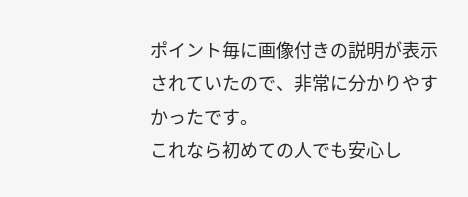ポイント毎に画像付きの説明が表示されていたので、非常に分かりやすかったです。
これなら初めての人でも安心し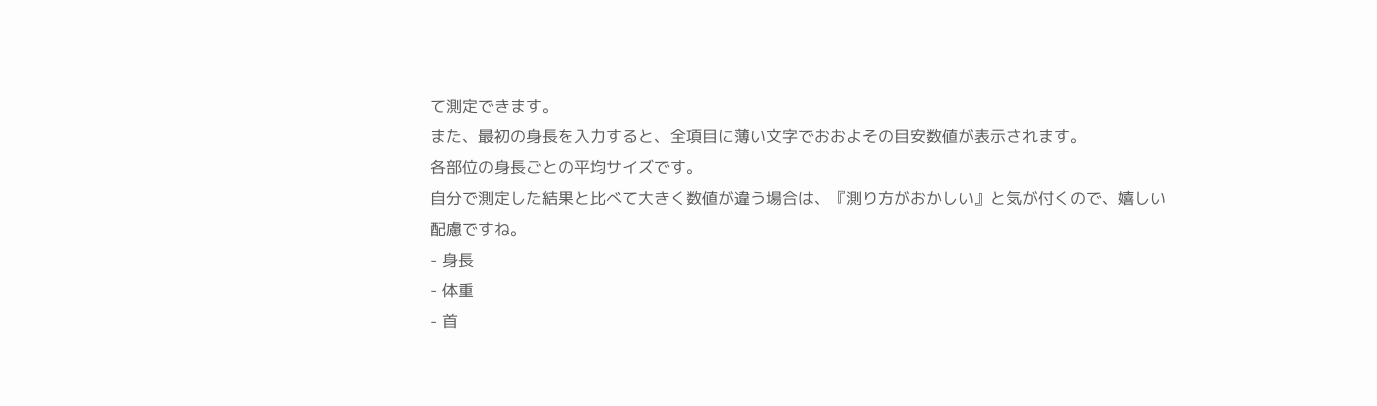て測定できます。
また、最初の身長を入力すると、全項目に薄い文字でおおよその目安数値が表示されます。
各部位の身長ごとの平均サイズです。
自分で測定した結果と比べて大きく数値が違う場合は、『測り方がおかしい』と気が付くので、嬉しい配慮ですね。
- 身長
- 体重
- 首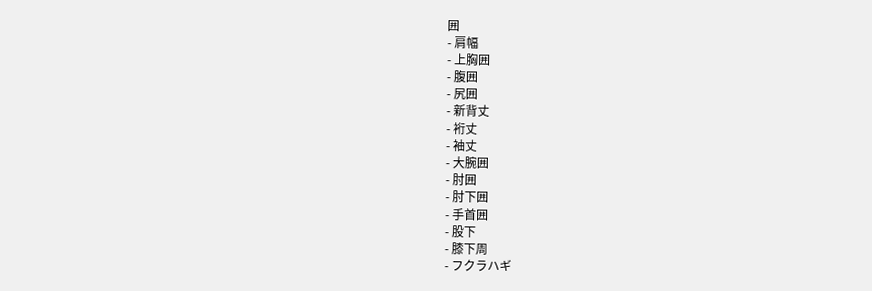囲
- 肩幅
- 上胸囲
- 腹囲
- 尻囲
- 新背丈
- 裄丈
- 袖丈
- 大腕囲
- 肘囲
- 肘下囲
- 手首囲
- 股下
- 膝下周
- フクラハギ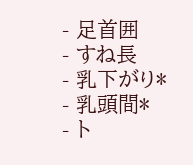- 足首囲
- すね長
- 乳下がり*
- 乳頭間*
- ト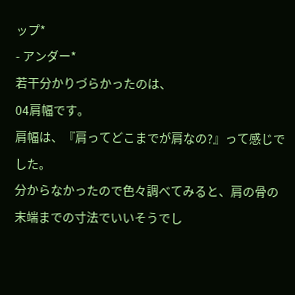ップ*
- アンダー*
若干分かりづらかったのは、
04肩幅です。
肩幅は、『肩ってどこまでが肩なの?』って感じでした。
分からなかったので色々調べてみると、肩の骨の末端までの寸法でいいそうでし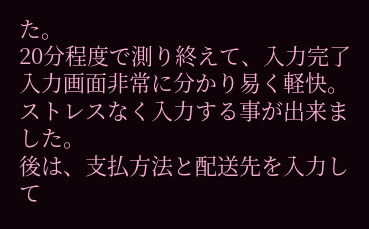た。
20分程度で測り終えて、入力完了
入力画面非常に分かり易く軽快。
ストレスなく入力する事が出来ました。
後は、支払方法と配送先を入力して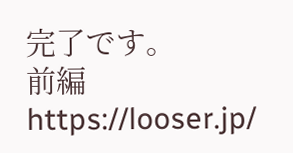完了です。
前編
https://looser.jp/